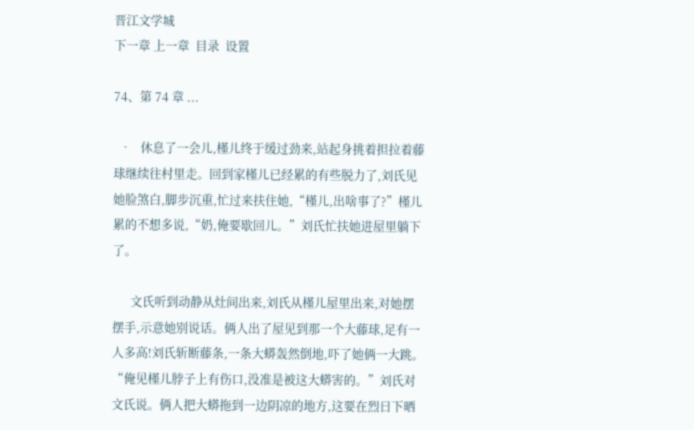晋江文学城
下一章 上一章  目录  设置

74、第 74 章 ...

  •   休息了一会儿,槿儿终于缓过劲来,站起身挑着担拉着藤球继续往村里走。回到家槿儿已经累的有些脱力了,刘氏见她脸煞白,脚步沉重,忙过来扶住她,“槿儿,出啥事了?”槿儿累的不想多说,“奶,俺要歇回儿。”刘氏忙扶她进屋里躺下了。

      文氏听到动静从灶间出来,刘氏从槿儿屋里出来,对她摆摆手,示意她别说话。俩人出了屋见到那一个大藤球,足有一人多高!刘氏斩断藤条,一条大蟒轰然倒地,吓了她俩一大跳。“俺见槿儿脖子上有伤口,没准是被这大蟒害的。”刘氏对文氏说。俩人把大蟒拖到一边阴凉的地方,这要在烈日下晒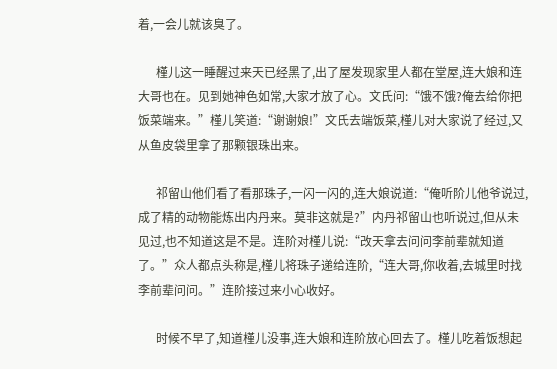着,一会儿就该臭了。

      槿儿这一睡醒过来天已经黑了,出了屋发现家里人都在堂屋,连大娘和连大哥也在。见到她神色如常,大家才放了心。文氏问:“饿不饿?俺去给你把饭菜端来。”槿儿笑道:“谢谢娘!”文氏去端饭菜,槿儿对大家说了经过,又从鱼皮袋里拿了那颗银珠出来。

      祁留山他们看了看那珠子,一闪一闪的,连大娘说道:“俺听阶儿他爷说过,成了精的动物能炼出内丹来。莫非这就是?”内丹祁留山也听说过,但从未见过,也不知道这是不是。连阶对槿儿说:“改天拿去问问李前辈就知道了。”众人都点头称是,槿儿将珠子递给连阶,“连大哥,你收着,去城里时找李前辈问问。”连阶接过来小心收好。

      时候不早了,知道槿儿没事,连大娘和连阶放心回去了。槿儿吃着饭想起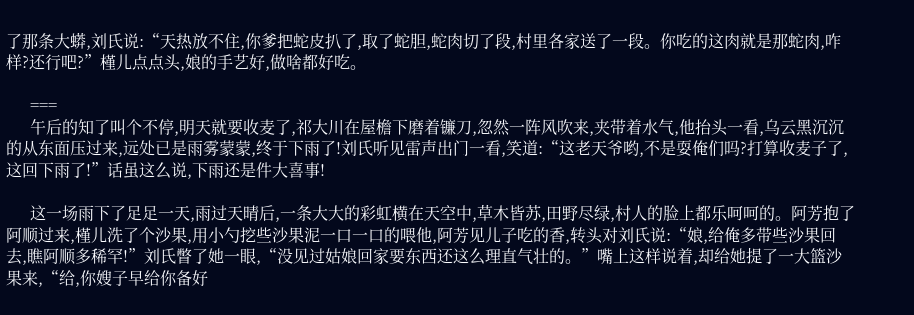了那条大蟒,刘氏说:“天热放不住,你爹把蛇皮扒了,取了蛇胆,蛇肉切了段,村里各家送了一段。你吃的这肉就是那蛇肉,咋样?还行吧?”槿儿点点头,娘的手艺好,做啥都好吃。

      ===
      午后的知了叫个不停,明天就要收麦了,祁大川在屋檐下磨着镰刀,忽然一阵风吹来,夹带着水气,他抬头一看,乌云黑沉沉的从东面压过来,远处已是雨雾蒙蒙,终于下雨了!刘氏听见雷声出门一看,笑道:“这老天爷哟,不是耍俺们吗?打算收麦子了,这回下雨了!”话虽这么说,下雨还是件大喜事!

      这一场雨下了足足一天,雨过天晴后,一条大大的彩虹横在天空中,草木皆苏,田野尽绿,村人的脸上都乐呵呵的。阿芳抱了阿顺过来,槿儿洗了个沙果,用小勺挖些沙果泥一口一口的喂他,阿芳见儿子吃的香,转头对刘氏说:“娘,给俺多带些沙果回去,瞧阿顺多稀罕!”刘氏瞥了她一眼,“没见过姑娘回家要东西还这么理直气壮的。”嘴上这样说着,却给她提了一大篮沙果来,“给,你嫂子早给你备好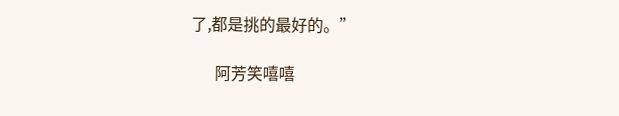了,都是挑的最好的。”

      阿芳笑嘻嘻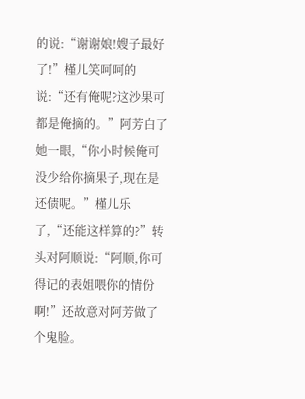的说:“谢谢娘!嫂子最好了!”槿儿笑呵呵的说:“还有俺呢?这沙果可都是俺摘的。”阿芳白了她一眼,“你小时候俺可没少给你摘果子,现在是还债呢。”槿儿乐了,“还能这样算的?”转头对阿顺说:“阿顺,你可得记的表姐喂你的情份啊!”还故意对阿芳做了个鬼脸。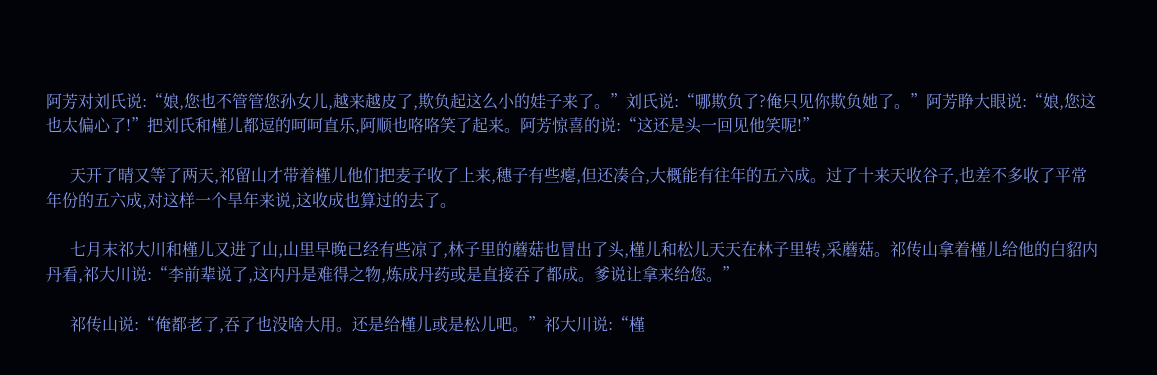阿芳对刘氏说:“娘,您也不管管您孙女儿,越来越皮了,欺负起这么小的娃子来了。”刘氏说:“哪欺负了?俺只见你欺负她了。”阿芳睁大眼说:“娘,您这也太偏心了!”把刘氏和槿儿都逗的呵呵直乐,阿顺也咯咯笑了起来。阿芳惊喜的说:“这还是头一回见他笑呢!”

      天开了晴又等了两天,祁留山才带着槿儿他们把麦子收了上来,穗子有些瘪,但还凑合,大概能有往年的五六成。过了十来天收谷子,也差不多收了平常年份的五六成,对这样一个旱年来说,这收成也算过的去了。

      七月末祁大川和槿儿又进了山,山里早晚已经有些凉了,林子里的蘑菇也冒出了头,槿儿和松儿天天在林子里转,采蘑菇。祁传山拿着槿儿给他的白貂内丹看,祁大川说:“李前辈说了,这内丹是难得之物,炼成丹药或是直接吞了都成。爹说让拿来给您。”

      祁传山说:“俺都老了,吞了也没啥大用。还是给槿儿或是松儿吧。”祁大川说:“槿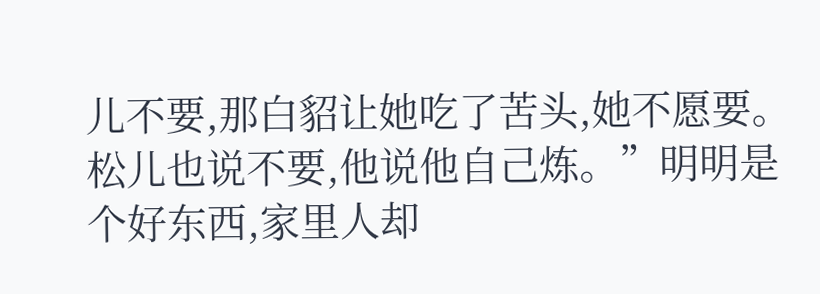儿不要,那白貂让她吃了苦头,她不愿要。松儿也说不要,他说他自己炼。”明明是个好东西,家里人却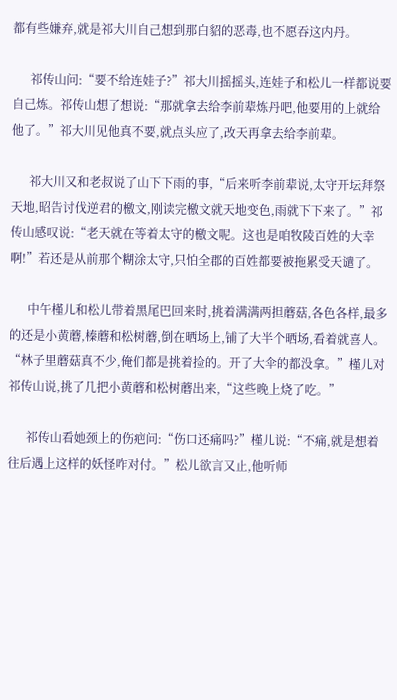都有些嫌弃,就是祁大川自己想到那白貂的恶毒,也不愿吞这内丹。

      祁传山问:“要不给连娃子?”祁大川摇摇头,连娃子和松儿一样都说要自己炼。祁传山想了想说:“那就拿去给李前辈炼丹吧,他要用的上就给他了。”祁大川见他真不要,就点头应了,改天再拿去给李前辈。

      祁大川又和老叔说了山下下雨的事,“后来听李前辈说,太守开坛拜祭天地,昭告讨伐逆君的檄文,刚读完檄文就天地变色,雨就下下来了。”祁传山感叹说:“老天就在等着太守的檄文呢。这也是咱牧陵百姓的大幸啊!”若还是从前那个糊涂太守,只怕全郡的百姓都要被拖累受天谴了。

      中午槿儿和松儿带着黑尾巴回来时,挑着满满两担蘑菇,各色各样,最多的还是小黄蘑,榛蘑和松树蘑,倒在晒场上,铺了大半个晒场,看着就喜人。“林子里蘑菇真不少,俺们都是挑着捡的。开了大伞的都没拿。”槿儿对祁传山说,挑了几把小黄蘑和松树蘑出来,“这些晚上烧了吃。”

      祁传山看她颈上的伤疤问:“伤口还痛吗?”槿儿说:“不痛,就是想着往后遇上这样的妖怪咋对付。”松儿欲言又止,他听师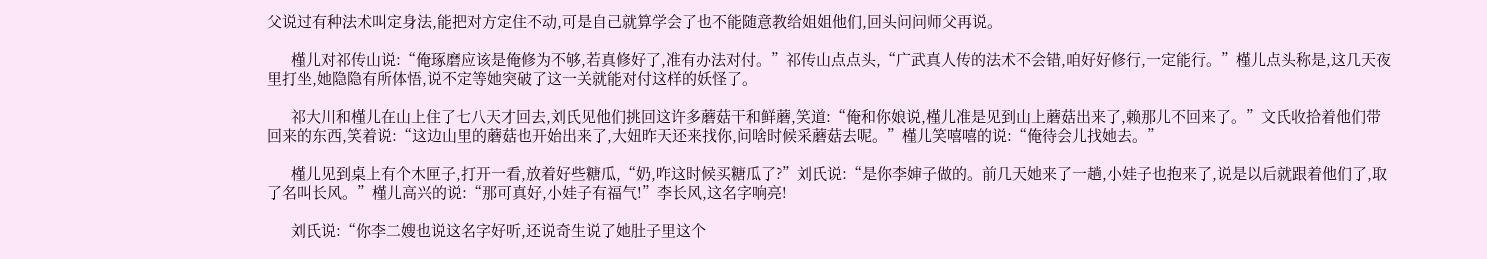父说过有种法术叫定身法,能把对方定住不动,可是自己就算学会了也不能随意教给姐姐他们,回头问问师父再说。

      槿儿对祁传山说:“俺琢磨应该是俺修为不够,若真修好了,准有办法对付。”祁传山点点头,“广武真人传的法术不会错,咱好好修行,一定能行。”槿儿点头称是,这几天夜里打坐,她隐隐有所体悟,说不定等她突破了这一关就能对付这样的妖怪了。

      祁大川和槿儿在山上住了七八天才回去,刘氏见他们挑回这许多蘑菇干和鲜蘑,笑道:“俺和你娘说,槿儿准是见到山上蘑菇出来了,赖那儿不回来了。”文氏收拾着他们带回来的东西,笑着说:“这边山里的蘑菇也开始出来了,大妞昨天还来找你,问啥时候采蘑菇去呢。”槿儿笑嘻嘻的说:“俺待会儿找她去。”

      槿儿见到桌上有个木匣子,打开一看,放着好些糖瓜,“奶,咋这时候买糖瓜了?”刘氏说:“是你李婶子做的。前几天她来了一趟,小娃子也抱来了,说是以后就跟着他们了,取了名叫长风。”槿儿高兴的说:“那可真好,小娃子有福气!”李长风,这名字响亮!

      刘氏说:“你李二嫂也说这名字好听,还说奇生说了她肚子里这个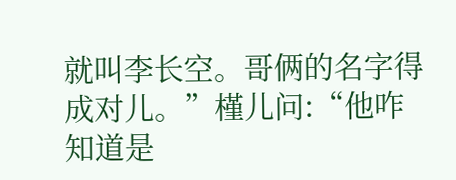就叫李长空。哥俩的名字得成对儿。”槿儿问:“他咋知道是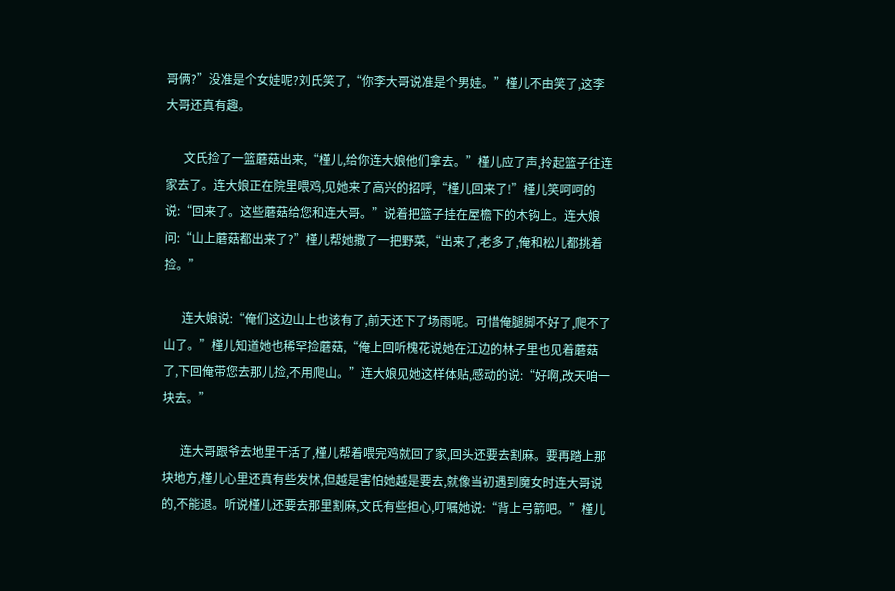哥俩?”没准是个女娃呢?刘氏笑了,“你李大哥说准是个男娃。”槿儿不由笑了,这李大哥还真有趣。

      文氏捡了一篮蘑菇出来,“槿儿,给你连大娘他们拿去。”槿儿应了声,拎起篮子往连家去了。连大娘正在院里喂鸡,见她来了高兴的招呼,“槿儿回来了!”槿儿笑呵呵的说:“回来了。这些蘑菇给您和连大哥。”说着把篮子挂在屋檐下的木钩上。连大娘问:“山上蘑菇都出来了?”槿儿帮她撒了一把野菜,“出来了,老多了,俺和松儿都挑着捡。”

      连大娘说:“俺们这边山上也该有了,前天还下了场雨呢。可惜俺腿脚不好了,爬不了山了。”槿儿知道她也稀罕捡蘑菇,“俺上回听槐花说她在江边的林子里也见着蘑菇了,下回俺带您去那儿捡,不用爬山。”连大娘见她这样体贴,感动的说:“好啊,改天咱一块去。”

      连大哥跟爷去地里干活了,槿儿帮着喂完鸡就回了家,回头还要去割麻。要再踏上那块地方,槿儿心里还真有些发怵,但越是害怕她越是要去,就像当初遇到魔女时连大哥说的,不能退。听说槿儿还要去那里割麻,文氏有些担心,叮嘱她说:“背上弓箭吧。”槿儿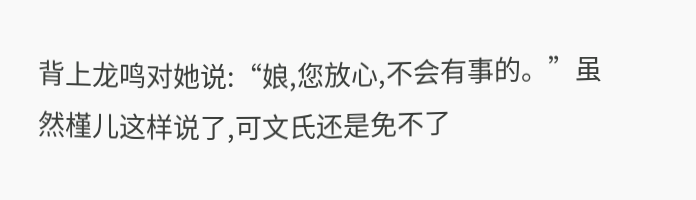背上龙鸣对她说:“娘,您放心,不会有事的。”虽然槿儿这样说了,可文氏还是免不了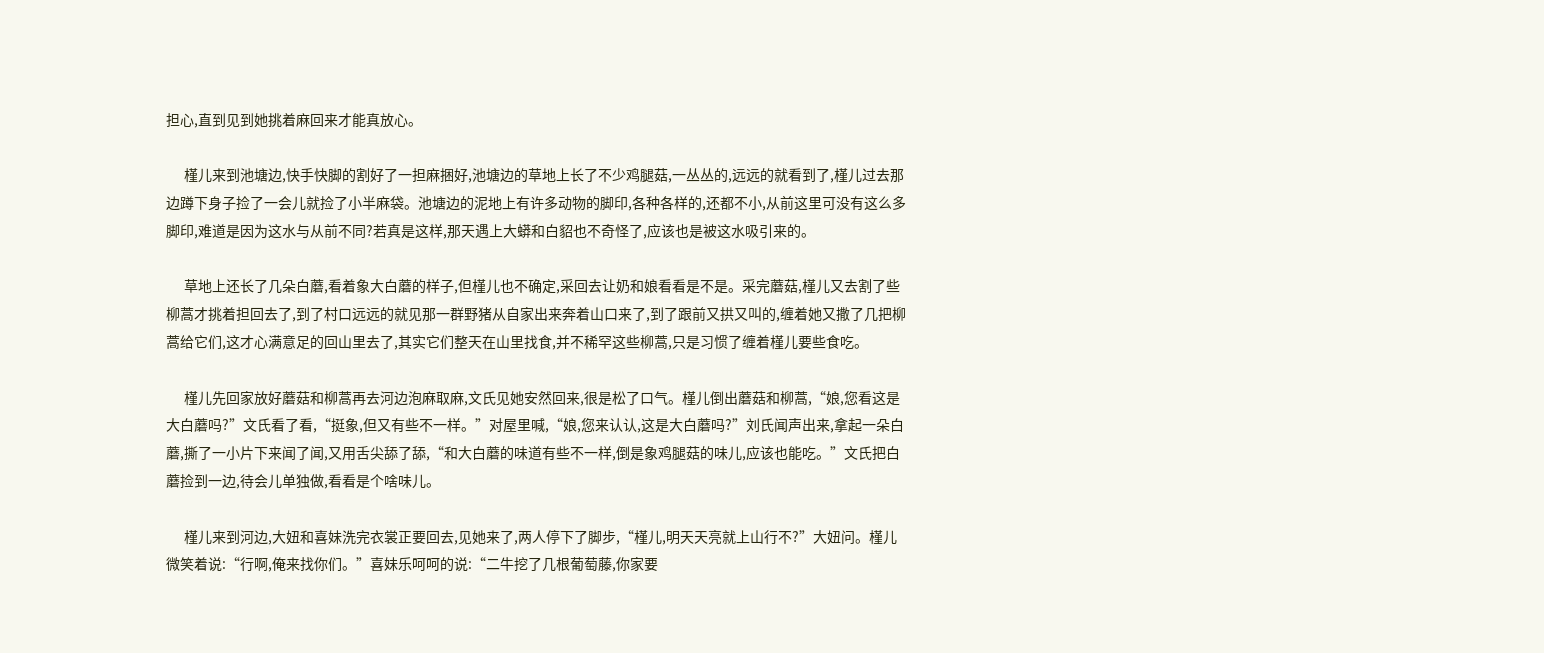担心,直到见到她挑着麻回来才能真放心。

      槿儿来到池塘边,快手快脚的割好了一担麻捆好,池塘边的草地上长了不少鸡腿菇,一丛丛的,远远的就看到了,槿儿过去那边蹲下身子捡了一会儿就捡了小半麻袋。池塘边的泥地上有许多动物的脚印,各种各样的,还都不小,从前这里可没有这么多脚印,难道是因为这水与从前不同?若真是这样,那天遇上大蟒和白貂也不奇怪了,应该也是被这水吸引来的。

      草地上还长了几朵白蘑,看着象大白蘑的样子,但槿儿也不确定,采回去让奶和娘看看是不是。采完蘑菇,槿儿又去割了些柳蒿才挑着担回去了,到了村口远远的就见那一群野猪从自家出来奔着山口来了,到了跟前又拱又叫的,缠着她又撒了几把柳蒿给它们,这才心满意足的回山里去了,其实它们整天在山里找食,并不稀罕这些柳蒿,只是习惯了缠着槿儿要些食吃。

      槿儿先回家放好蘑菇和柳蒿再去河边泡麻取麻,文氏见她安然回来,很是松了口气。槿儿倒出蘑菇和柳蒿,“娘,您看这是大白蘑吗?”文氏看了看,“挺象,但又有些不一样。”对屋里喊,“娘,您来认认,这是大白蘑吗?”刘氏闻声出来,拿起一朵白蘑,撕了一小片下来闻了闻,又用舌尖舔了舔,“和大白蘑的味道有些不一样,倒是象鸡腿菇的味儿,应该也能吃。”文氏把白蘑捡到一边,待会儿单独做,看看是个啥味儿。

      槿儿来到河边,大妞和喜妹洗完衣裳正要回去,见她来了,两人停下了脚步,“槿儿,明天天亮就上山行不?”大妞问。槿儿微笑着说:“行啊,俺来找你们。”喜妹乐呵呵的说:“二牛挖了几根葡萄藤,你家要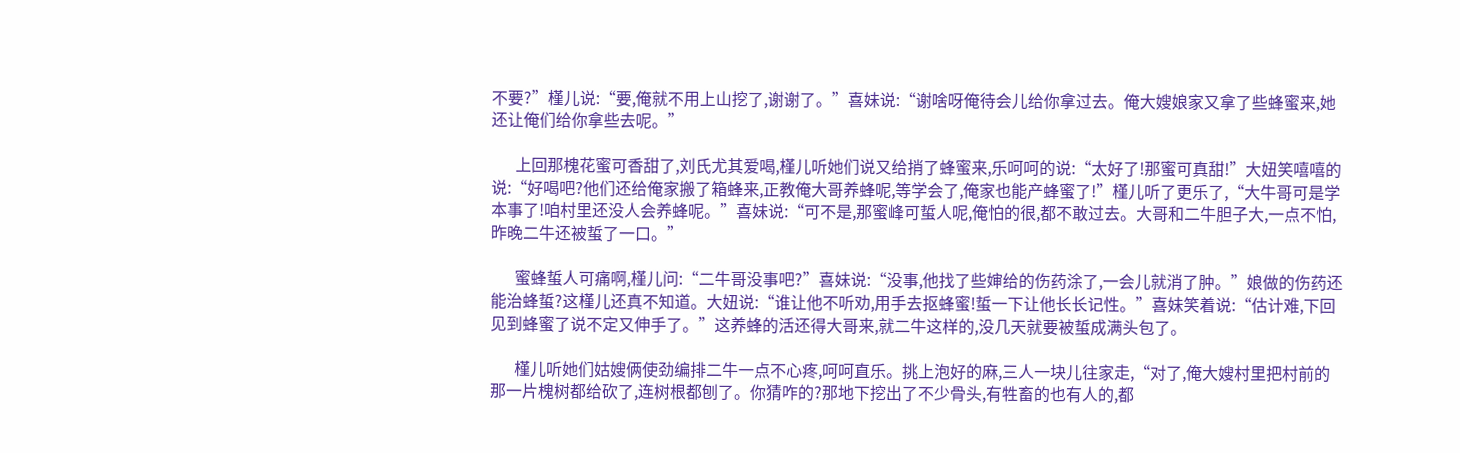不要?”槿儿说:“要,俺就不用上山挖了,谢谢了。”喜妹说:“谢啥呀俺待会儿给你拿过去。俺大嫂娘家又拿了些蜂蜜来,她还让俺们给你拿些去呢。”

      上回那槐花蜜可香甜了,刘氏尤其爱喝,槿儿听她们说又给捎了蜂蜜来,乐呵呵的说:“太好了!那蜜可真甜!”大妞笑嘻嘻的说:“好喝吧?他们还给俺家搬了箱蜂来,正教俺大哥养蜂呢,等学会了,俺家也能产蜂蜜了!”槿儿听了更乐了,“大牛哥可是学本事了!咱村里还没人会养蜂呢。”喜妹说:“可不是,那蜜峰可蜇人呢,俺怕的很,都不敢过去。大哥和二牛胆子大,一点不怕,昨晚二牛还被蜇了一口。”

      蜜蜂蜇人可痛啊,槿儿问:“二牛哥没事吧?”喜妹说:“没事,他找了些婶给的伤药涂了,一会儿就消了肿。”娘做的伤药还能治蜂蜇?这槿儿还真不知道。大妞说:“谁让他不听劝,用手去抠蜂蜜!蜇一下让他长长记性。”喜妹笑着说:“估计难,下回见到蜂蜜了说不定又伸手了。”这养蜂的活还得大哥来,就二牛这样的,没几天就要被蜇成满头包了。

      槿儿听她们姑嫂俩使劲编排二牛一点不心疼,呵呵直乐。挑上泡好的麻,三人一块儿往家走,“对了,俺大嫂村里把村前的那一片槐树都给砍了,连树根都刨了。你猜咋的?那地下挖出了不少骨头,有牲畜的也有人的,都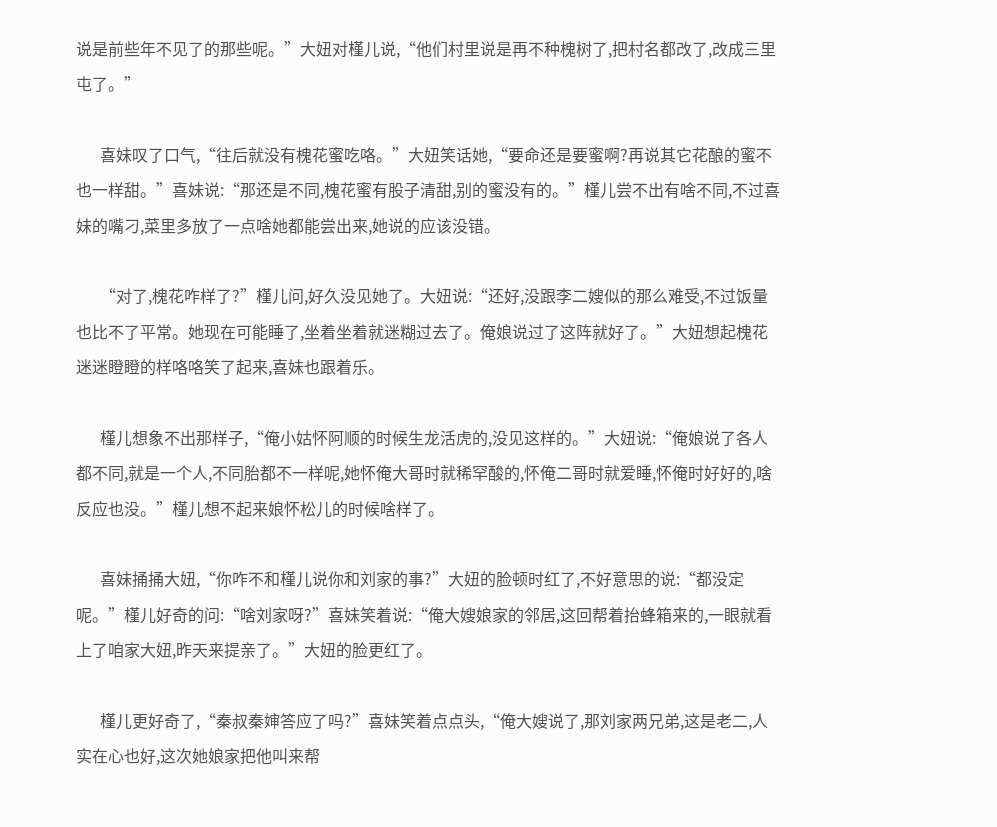说是前些年不见了的那些呢。”大妞对槿儿说,“他们村里说是再不种槐树了,把村名都改了,改成三里屯了。”

      喜妹叹了口气,“往后就没有槐花蜜吃咯。”大妞笑话她,“要命还是要蜜啊?再说其它花酿的蜜不也一样甜。”喜妹说:“那还是不同,槐花蜜有股子清甜,别的蜜没有的。”槿儿尝不出有啥不同,不过喜妹的嘴刁,菜里多放了一点啥她都能尝出来,她说的应该没错。

      “对了,槐花咋样了?”槿儿问,好久没见她了。大妞说:“还好,没跟李二嫂似的那么难受,不过饭量也比不了平常。她现在可能睡了,坐着坐着就迷糊过去了。俺娘说过了这阵就好了。”大妞想起槐花迷迷瞪瞪的样咯咯笑了起来,喜妹也跟着乐。

      槿儿想象不出那样子,“俺小姑怀阿顺的时候生龙活虎的,没见这样的。”大妞说:“俺娘说了各人都不同,就是一个人,不同胎都不一样呢,她怀俺大哥时就稀罕酸的,怀俺二哥时就爱睡,怀俺时好好的,啥反应也没。”槿儿想不起来娘怀松儿的时候啥样了。

      喜妹捅捅大妞,“你咋不和槿儿说你和刘家的事?”大妞的脸顿时红了,不好意思的说:“都没定呢。”槿儿好奇的问:“啥刘家呀?”喜妹笑着说:“俺大嫂娘家的邻居,这回帮着抬蜂箱来的,一眼就看上了咱家大妞,昨天来提亲了。”大妞的脸更红了。

      槿儿更好奇了,“秦叔秦婶答应了吗?”喜妹笑着点点头,“俺大嫂说了,那刘家两兄弟,这是老二,人实在心也好,这次她娘家把他叫来帮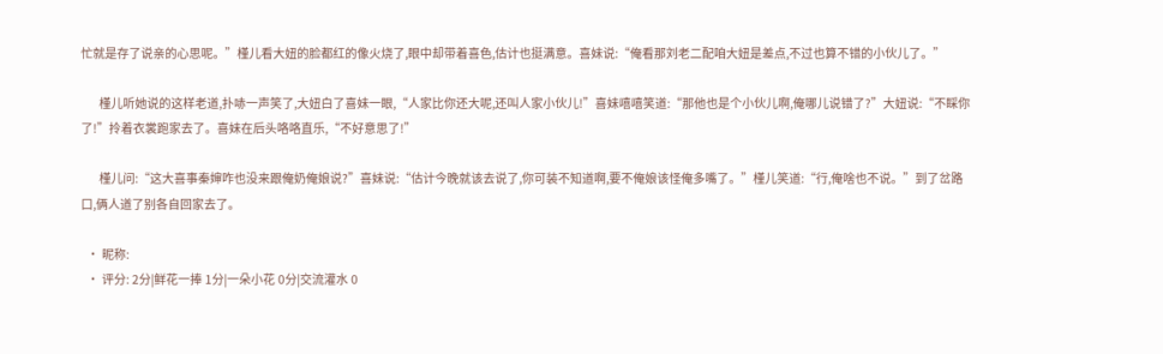忙就是存了说亲的心思呢。”槿儿看大妞的脸都红的像火烧了,眼中却带着喜色,估计也挺满意。喜妹说:“俺看那刘老二配咱大妞是差点,不过也算不错的小伙儿了。”

      槿儿听她说的这样老道,扑哧一声笑了,大妞白了喜妹一眼,“人家比你还大呢,还叫人家小伙儿!”喜妹嘻嘻笑道:“那他也是个小伙儿啊,俺哪儿说错了?”大妞说:“不睬你了!”拎着衣裳跑家去了。喜妹在后头咯咯直乐,“不好意思了!”

      槿儿问:“这大喜事秦婶咋也没来跟俺奶俺娘说?”喜妹说:“估计今晚就该去说了,你可装不知道啊,要不俺娘该怪俺多嘴了。”槿儿笑道:“行,俺啥也不说。”到了岔路口,俩人道了别各自回家去了。

  • 昵称:
  • 评分: 2分|鲜花一捧 1分|一朵小花 0分|交流灌水 0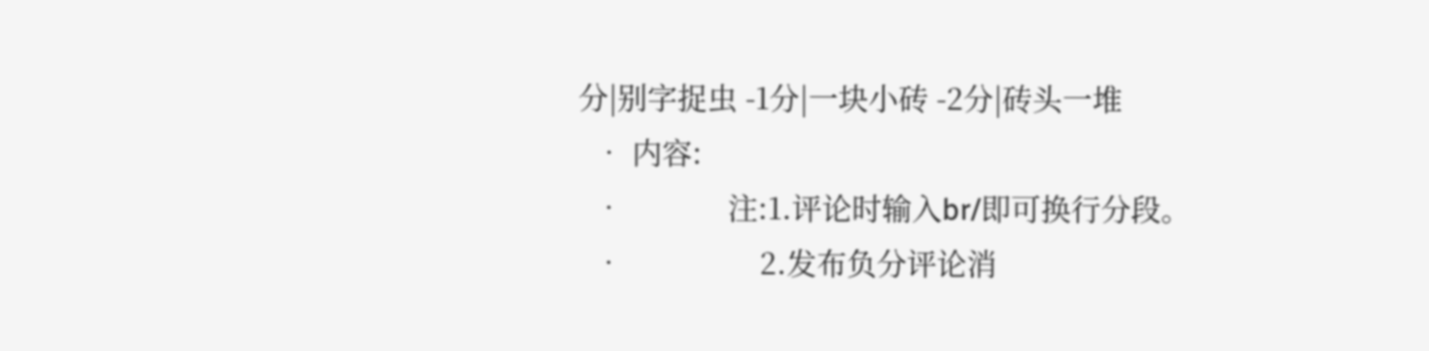分|别字捉虫 -1分|一块小砖 -2分|砖头一堆
  • 内容:
  •             注:1.评论时输入br/即可换行分段。
  •                 2.发布负分评论消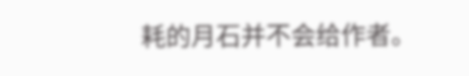耗的月石并不会给作者。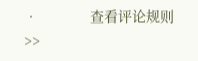•             查看评论规则>>